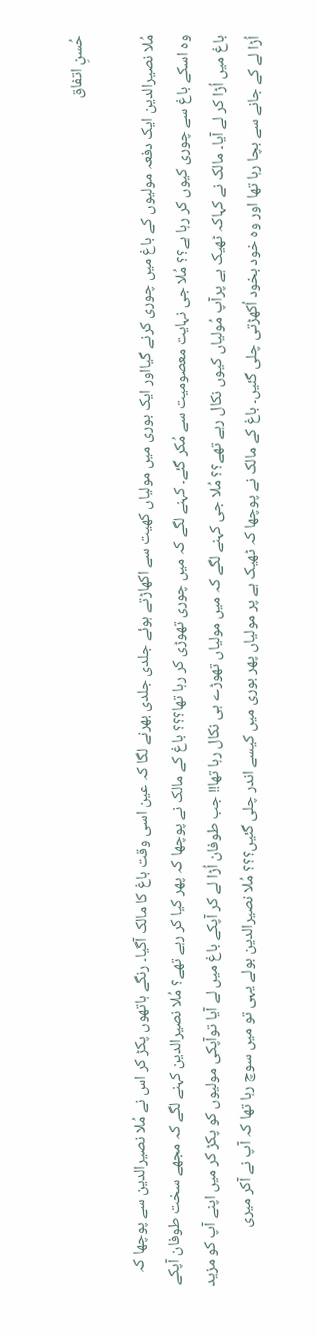حُسنِ اتفاق

مُلا نصیرالدین ایک دفعہ مولیوں کے باغ میں چوری کرنے گیااور ایک بوری میں مولیاں کھیت سے اکھاڑتے ہوئے جلدی جلدی بھرنے لگا کہ عین اسی وقت باغ کا مالک آگیا۔ رنگے ہاتھوں پکڑ کر اس نے مُلا نصیرالدین سے پوچھا کہ وہ اسکے باغ سے چوری کیوں کر رہا ہے؟؟ مُلا جی نہایت معصومیت سے مُکر گئے۔ کہنے لگے کہ میں چوری تھوڑی کر رہا تھا؟؟؟ باغ کے مالک نے پوچھا کہ پھر کیا کر رہے تھے؟ مُلا نصیرالدین کہنے لگے کہ مجھے سخت طوفان آپکے باغ میں اُڑا کر لے آیا۔ مالک نے کہاکہ ٹھیک ہے پرآپ مُولیاں کیوں نکال رہے تھے؟؟ مُلا جی کہنے لگے کہ میں مولیاں تھوڑے ہی نکال رہا تھا!! جب طوفان اُڑا لے کر آپکے باغ میں لے آیا توآپکی مولیوں کو پکڑ کر میں اپنے آپ کو مزید اُڑا لے کے جانے سے بچا رہا تھا اور وہ خود بخود اُکھڑتی چلی گئیں۔ باغ کے مالک نے پوچھا کہ ٹھیک ہے پر مولیاں پھر بوری میں کیسے اندر چلی گئیں؟؟؟ مُلا نصیرالدین بولے یہی تو میں سوچ رہا تھا کہ آپ نے آکر میری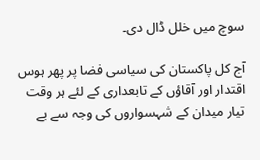سوچ میں خلل ڈال دی۔

آج کل پاکستان کی سیاسی فضا پر پھر ہوس اقتدار اور آقاؤں کے تابعداری کے لئے ہر وقت تیار میدان کے شہسواروں کی وجہ سے بے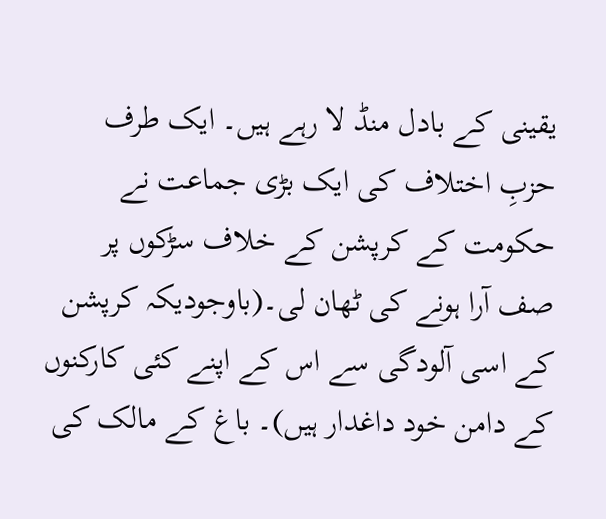یقینی کے بادل منڈ لا رہے ہیں۔ ایک طرف حزبِ اختلاف کی ایک بڑی جماعت نے حکومت کے کرپشن کے خلاف سڑکوں پر صف آرا ہونے کی ٹھان لی۔(باوجودیکہ کرپشن کے اسی آلودگی سے اس کے اپنے کئی کارکنوں کے دامن خود داغدار ہیں)۔ باغ کے مالک کی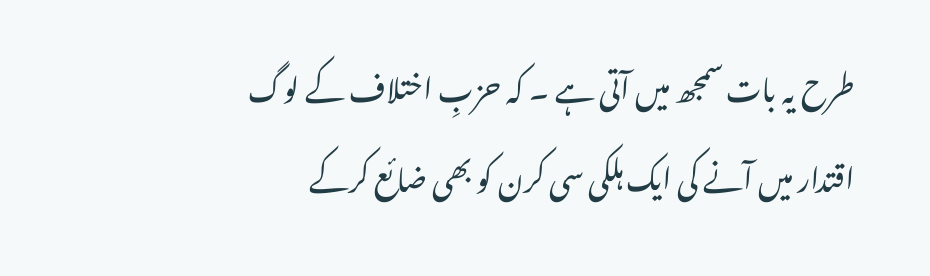طرح یہ بات سمجھ میں آتی ہے ۔ کہ حزبِ اختلاف کے لوگ اقتدار میں آنے کی ایک ہلکی سی کرن کو بھی ضائع کرکے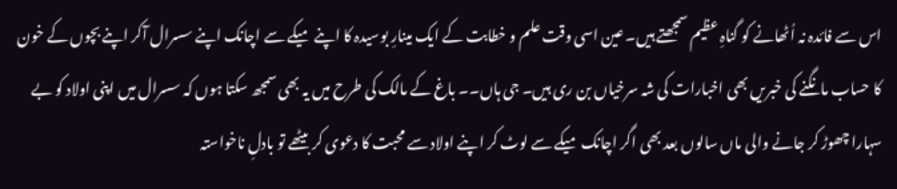اس سے فائدہ نہ اُٹھانے کو گناہِ عظیم سمجھتے ہیں۔ عین اسی وقت علم و خطابت کے ایک مینارِ بوسیدہ کا اپنے میکے سے اچانک اپنے سسرال آکر اپنے بچوں کے خون کا حساب مانگنے کی خبریں بھی اخبارات کی شہ سرخیاں بن ری ہیں۔ جی ہاں۔۔ باغ کے مالک کی طرح میں یہ بھی سمجھ سکتا ہوں کہ سسرال میں اپنی اولاد کو بے سہارا چھوڑ کر جانے والی ماں سالوں بعد بھی اگر اچانک میکے سے لوٹ کر اپنے اولاد سے محبت کا دعوی کر بیٹھے تو بادلِ ناخواستہ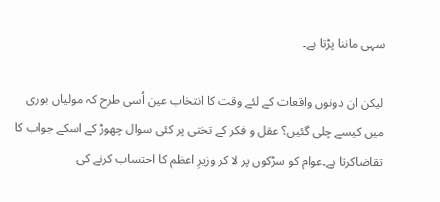سہی ماننا پڑتا ہے۔

لیکن ان دونوں واقعات کے لئے وقت کا انتخاب عین اُسی طرح کہ مولیاں بوری میں کیسے چلی گئیں؟ عقل و فکر کے تختی پر کئی سوال چھوڑ کے اسکے جواب کا تقاضاکرتا ہے۔عوام کو سڑکوں پر لا کر وزیرِ اعظم کا احتساب کرنے کی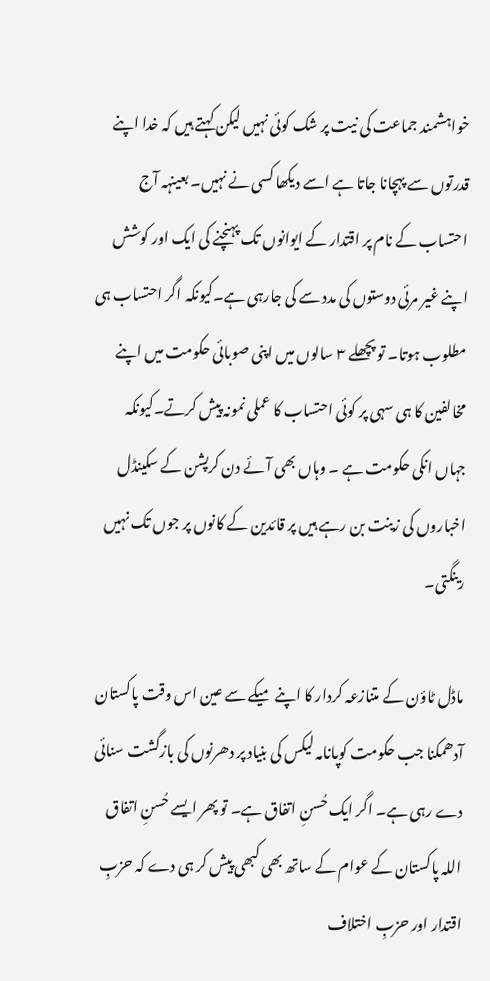خواہشمند جماعت کی نیت پر شک کوئی نہیں لیکن کہتے ہیں کہ خدا اپنے قدرتوں سے پہچانا جاتا ہے اسے دیکھا کسی نے نہیں۔ بعینہہ آج احتساب کے نام پر اقتدار کے ایوانوں تک پہنچنے کی ایک اور کوشش اپنے غیر مرئی دوستوں کی مدد سے کی جارہی ہے۔کیونکہ اگر احتساب ہی مطلوب ہوتا۔ تو پچھلے ۳ سالوں میں اپنی صوبائی حکومت میں اپنے مخالفین کا ہی سہی پر کوئی احتساب کا عملی نمونہ پیش کرتے۔کیونکہ جہاں انکی حکومت ہے ۔ وہاں بھی آئے دن کرپشن کے سکینڈل اخباروں کی زینت بن رہے ہیں پر قائدین کے کانوں پر جوں تک نہیں رینگتی۔

ماڈل ٹاؤن کے متنازعہ کردار کا اپنے میکے سے عین اس وقت پاکستان آدھمکنا جب حکومت کوپانامہ لیکس کی بنیاد پر دھرنوں کی بازگشت سنائی دے رہی ہے۔ اگر ایک حُسنِ اتفاق ہے۔ تو پھر ایسے حُسنِ اتفاق اللہ پاکستان کے عوام کے ساتھ بھی کبھی پیش کر ہی دے کہ حزبِ اقتدار اور حزبِ اختلاف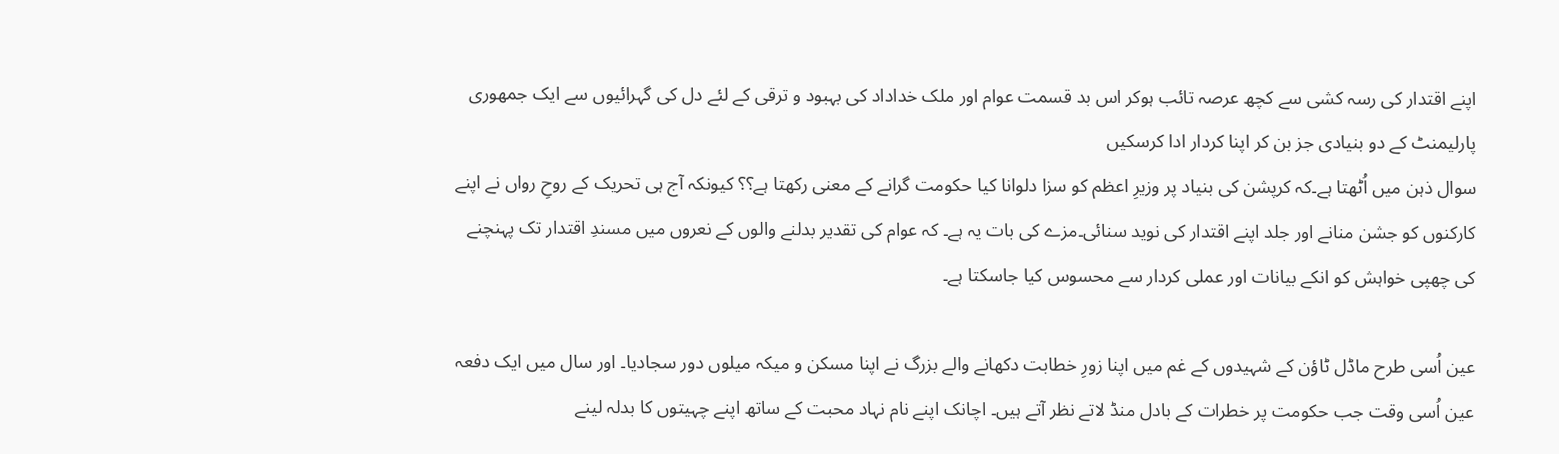اپنے اقتدار کی رسہ کشی سے کچھ عرصہ تائب ہوکر اس بد قسمت عوام اور ملک خداداد کی بہبود و ترقی کے لئے دل کی گہرائیوں سے ایک جمھوری پارلیمنٹ کے دو بنیادی جز بن کر اپنا کردار ادا کرسکیں
سوال ذہن میں اُٹھتا ہے۔کہ کرپشن کی بنیاد پر وزیرِ اعظم کو سزا دلوانا کیا حکومت گرانے کے معنی رکھتا ہے؟؟ کیونکہ آج ہی تحریک کے روحِ رواں نے اپنے کارکنوں کو جشن منانے اور جلد اپنے اقتدار کی نوید سنائی۔مزے کی بات یہ ہے۔ کہ عوام کی تقدیر بدلنے والوں کے نعروں میں مسندِ اقتدار تک پہنچنے کی چھپی خواہش کو انکے بیانات اور عملی کردار سے محسوس کیا جاسکتا ہے۔

عین اُسی طرح ماڈل ٹاؤن کے شہیدوں کے غم میں اپنا زورِ خطابت دکھانے والے بزرگ نے اپنا مسکن و میکہ میلوں دور سجادیا۔ اور سال میں ایک دفعہ عین اُسی وقت جب حکومت پر خطرات کے بادل منڈ لاتے نظر آتے ہیں۔ اچانک اپنے نام نہاد محبت کے ساتھ اپنے چہیتوں کا بدلہ لینے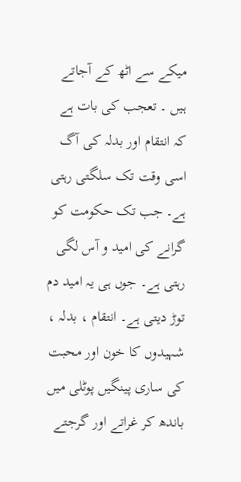میکے سے اٹھ کے آجاتے ہیں ۔ تعجب کی بات ہے کہ انتقام اور بدلہ کی آگ اسی وقت تک سلگتی رہتی ہے۔ جب تک حکومت کو گرانے کی امید و آس لگی رہتی ہے۔ جوں ہی یہ امید دم توڑ دیتی ہے۔ انتقام ، بدلہ ، شہیدوں کا خون اور محبت کی ساری پینگیں پوٹلی میں باندھ کر غراتے اور گرجتے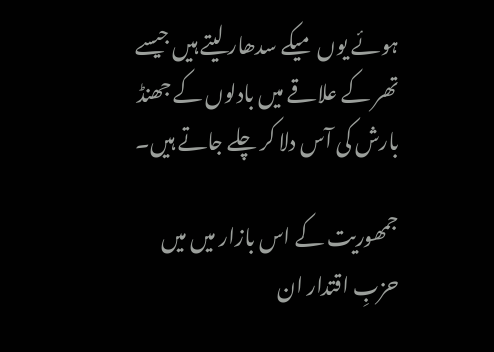ہوئے یوں میکے سدھار لیتے ہیں جیسے تھر کے علاقے میں بادلوں کے جھنڈ بارش کی آس دلا کر چلے جاتے ہیں۔

جمھوریت کے اس بازار میں میں حزبِ اقتدار ان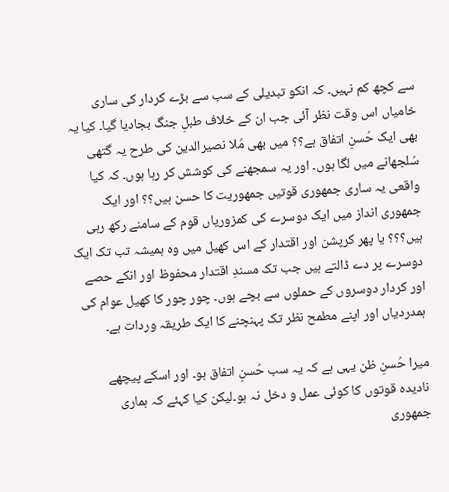سے کچھ کم نہیں۔ کہ انکو تبدیلی کے سب سے بڑے کردار کی ساری خامیاں اس وقت نظر آئی جب ان کے خلاف طبلِ جنگ بجادیا گیا۔ کیا یہ بھی ایک حُسنِ اتفاق ہے؟؟ میں بھی مُلا نصیرالدین کی طرح یہ گتھی سُلجھانے میں لگا ہوں۔ اور یہ سمجھنے کی کوشش کر رہا ہوں۔ کہ کیا واقعی یہ ساری جمھوری قوتیں جمھوریت کا حسن ہیں؟؟ اور ایک جمھوری انداز میں ایک دوسرے کی کمزوریاں قوم کے سامنے رکھ رہی ہیں؟؟؟ یا پھر کرپشن اور اقتدار کے اس کھیل میں وہ ہمیشہ تب تک ایک دوسرے پر دے ڈالتے ہیں جب تک مسندِ اقتدار محفوظ اور انکے حصے اور کردار دوسروں کے حملوں سے بچے ہوں۔ چور چور کا کھیل عوام کی ہمدردیاں اور اپنے مطمح نظر تک پہنچنے کا ایک طریقہ وردات ہے۔

میرا حُسنِ ظن یہی ہے کہ یہ سب حُسنِ اتفاق ہو۔ اور اسکے پیچھے نادیدہ قوتوں کا کوئی عمل و دخل نہ ہو۔لیکن کیا کہئے کہ ہماری جمھوری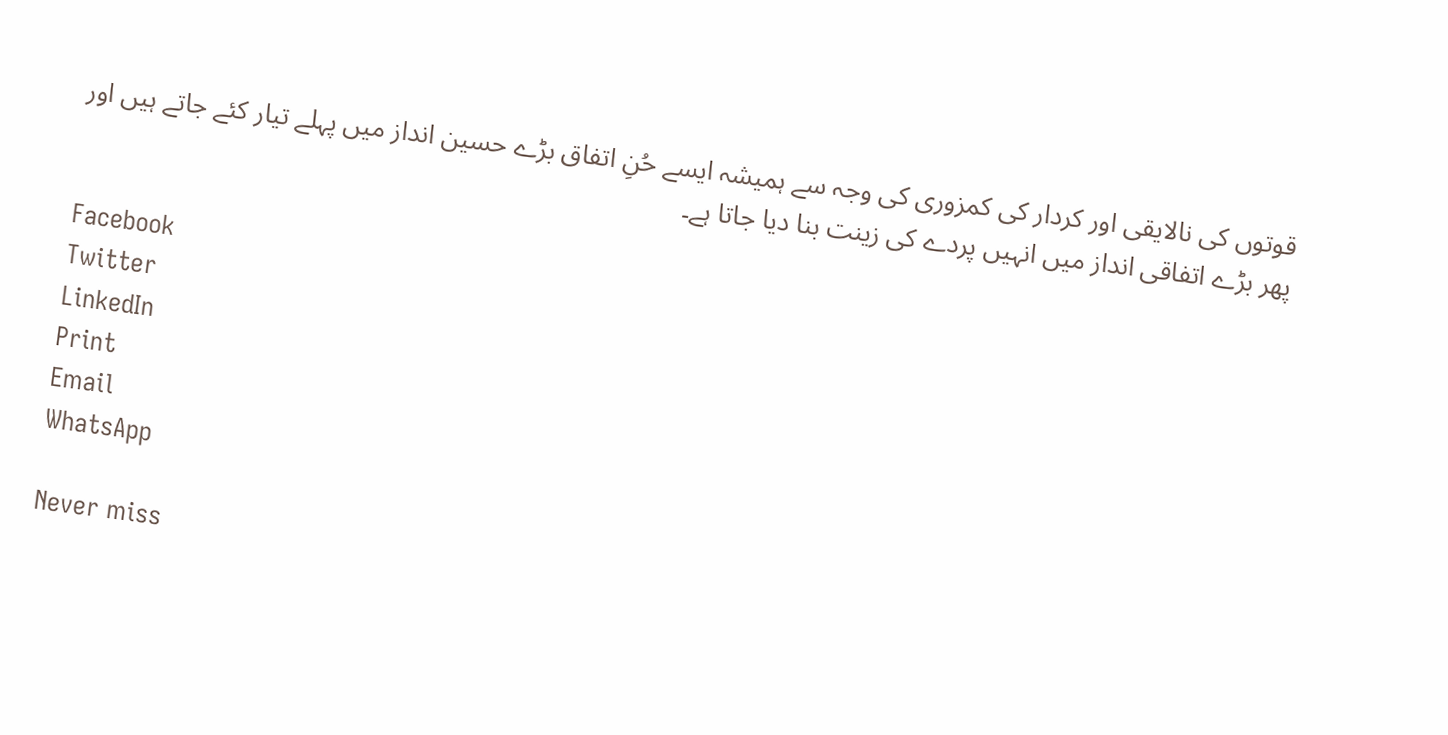قوتوں کی نالایقی اور کردار کی کمزوری کی وجہ سے ہمیشہ ایسے حُنِ اتفاق بڑے حسین انداز میں پہلے تیار کئے جاتے ہیں اور پھر بڑے اتفاقی انداز میں انہیں پردے کی زینت بنا دیا جاتا ہے۔

Facebook
Twitter
LinkedIn
Print
Email
WhatsApp

Never miss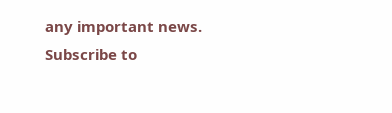any important news. Subscribe to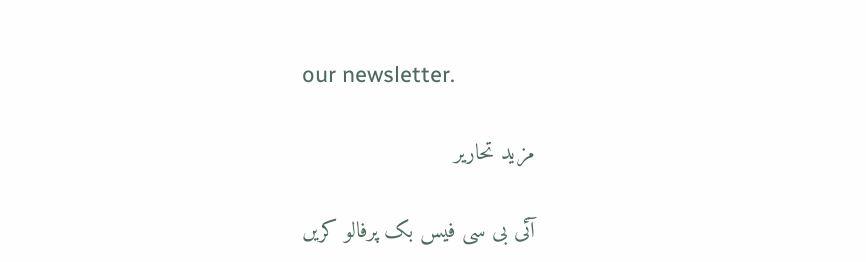our newsletter.

مزید تحاریر

آئی بی سی فیس بک پرفالو کریں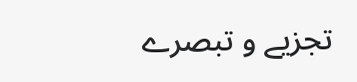تجزیے و تبصرے